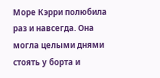Море Кэрри полюбила раз и навсегда. Она могла целыми днями стоять у борта и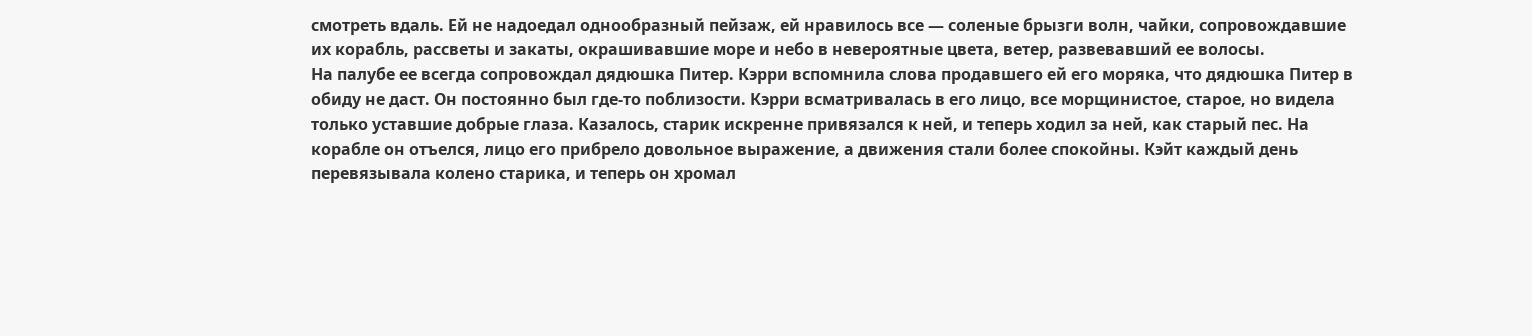смотреть вдаль. Ей не надоедал однообразный пейзаж, ей нравилось все — соленые брызги волн, чайки, сопровождавшие их корабль, рассветы и закаты, окрашивавшие море и небо в невероятные цвета, ветер, развевавший ее волосы.
На палубе ее всегда сопровождал дядюшка Питер. Кэрри вспомнила слова продавшего ей его моряка, что дядюшка Питер в обиду не даст. Он постоянно был где-то поблизости. Кэрри всматривалась в его лицо, все морщинистое, старое, но видела только уставшие добрые глаза. Казалось, старик искренне привязался к ней, и теперь ходил за ней, как старый пес. На корабле он отъелся, лицо его прибрело довольное выражение, а движения стали более спокойны. Кэйт каждый день перевязывала колено старика, и теперь он хромал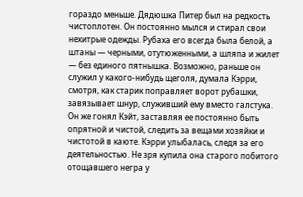гораздо меньше. Дядюшка Питер был на редкость чистоплотен. Он постоянно мылся и стирал свои нехитрые одежды. Рубаха его всегда была белой, а штаны — черными, отутюженными, а шляпа и жилет — без единого пятнышка. Возможно, раньше он служил у какого-нибудь щеголя, думала Кэрри, смотря, как старик поправляет ворот рубашки, завязывает шнур, служивший ему вместо галстука. Он же гонял Кэйт, заставляя ее постоянно быть опрятной и чистой, следить за вещами хозяйки и чистотой в каюте. Кэрри улыбалась, следя за его деятельностью. Не зря купила она старого побитого отощавшего негра у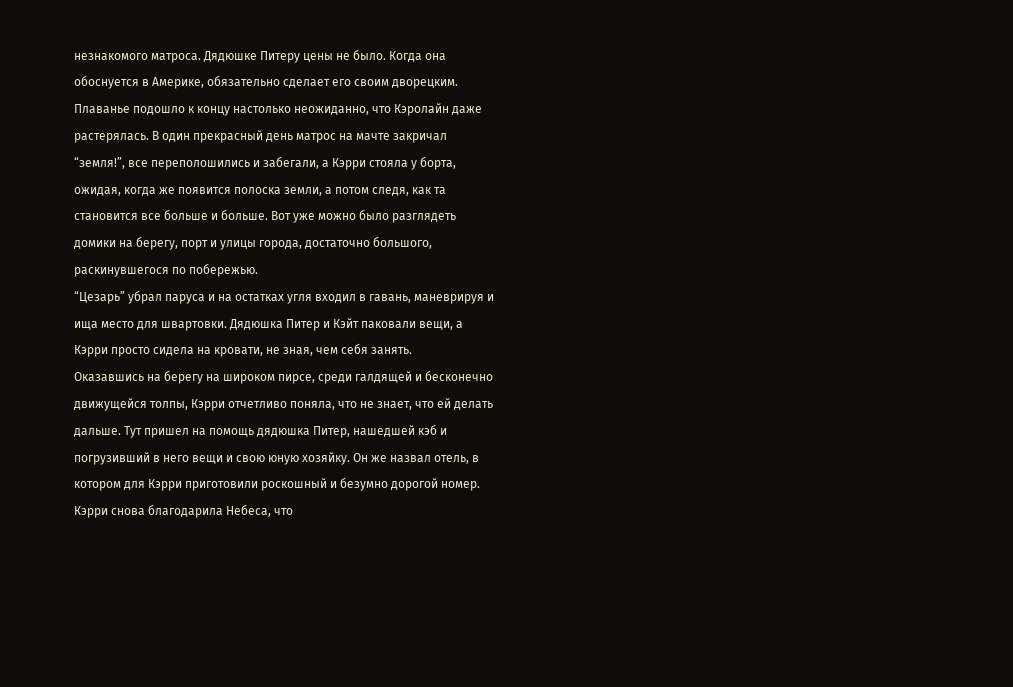незнакомого матроса. Дядюшке Питеру цены не было. Когда она обоснуется в Америке, обязательно сделает его своим дворецким.
Плаванье подошло к концу настолько неожиданно, что Кэролайн даже растерялась. В один прекрасный день матрос на мачте закричал “земля!”, все переполошились и забегали, а Кэрри стояла у борта, ожидая, когда же появится полоска земли, а потом следя, как та становится все больше и больше. Вот уже можно было разглядеть домики на берегу, порт и улицы города, достаточно большого, раскинувшегося по побережью.
“Цезарь” убрал паруса и на остатках угля входил в гавань, маневрируя и ища место для швартовки. Дядюшка Питер и Кэйт паковали вещи, а Кэрри просто сидела на кровати, не зная, чем себя занять.
Оказавшись на берегу на широком пирсе, среди галдящей и бесконечно движущейся толпы, Кэрри отчетливо поняла, что не знает, что ей делать дальше. Тут пришел на помощь дядюшка Питер, нашедшей кэб и погрузивший в него вещи и свою юную хозяйку. Он же назвал отель, в котором для Кэрри приготовили роскошный и безумно дорогой номер. Кэрри снова благодарила Небеса, что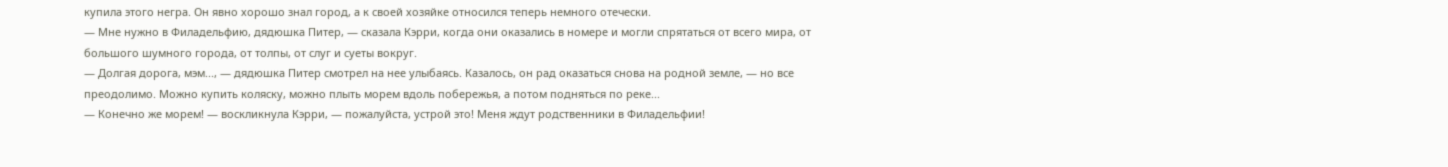купила этого негра. Он явно хорошо знал город, а к своей хозяйке относился теперь немного отечески.
— Мне нужно в Филадельфию, дядюшка Питер, — сказала Кэрри, когда они оказались в номере и могли спрятаться от всего мира, от большого шумного города, от толпы, от слуг и суеты вокруг.
— Долгая дорога, мэм..., — дядюшка Питер смотрел на нее улыбаясь. Казалось, он рад оказаться снова на родной земле, — но все преодолимо. Можно купить коляску, можно плыть морем вдоль побережья, а потом подняться по реке...
— Конечно же морем! — воскликнула Кэрри, — пожалуйста, устрой это! Меня ждут родственники в Филадельфии!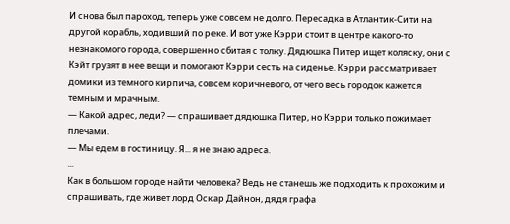И снова был пароход, теперь уже совсем не долго. Пересадка в Атлантик-Сити на другой корабль, ходивший по реке. И вот уже Кэрри стоит в центре какого-то незнакомого города, совершенно сбитая с толку. Дядюшка Питер ищет коляску, они с Кэйт грузят в нее вещи и помогают Кэрри сесть на сиденье. Кэрри рассматривает домики из темного кирпича, совсем коричневого, от чего весь городок кажется темным и мрачным.
— Какой адрес, леди? — спрашивает дядюшка Питер, но Кэрри только пожимает плечами.
— Мы едем в гостиницу. Я... я не знаю адреса.
...
Как в большом городе найти человека? Ведь не станешь же подходить к прохожим и спрашивать, где живет лорд Оскар Дайнон, дядя графа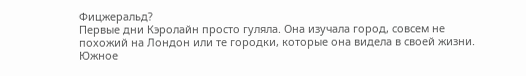Фицжеральд?
Первые дни Кэролайн просто гуляла. Она изучала город, совсем не похожий на Лондон или те городки, которые она видела в своей жизни. Южное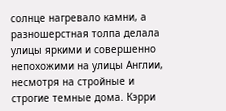солнце нагревало камни, а разношерстная толпа делала улицы яркими и совершенно непохожими на улицы Англии, несмотря на стройные и строгие темные дома. Кэрри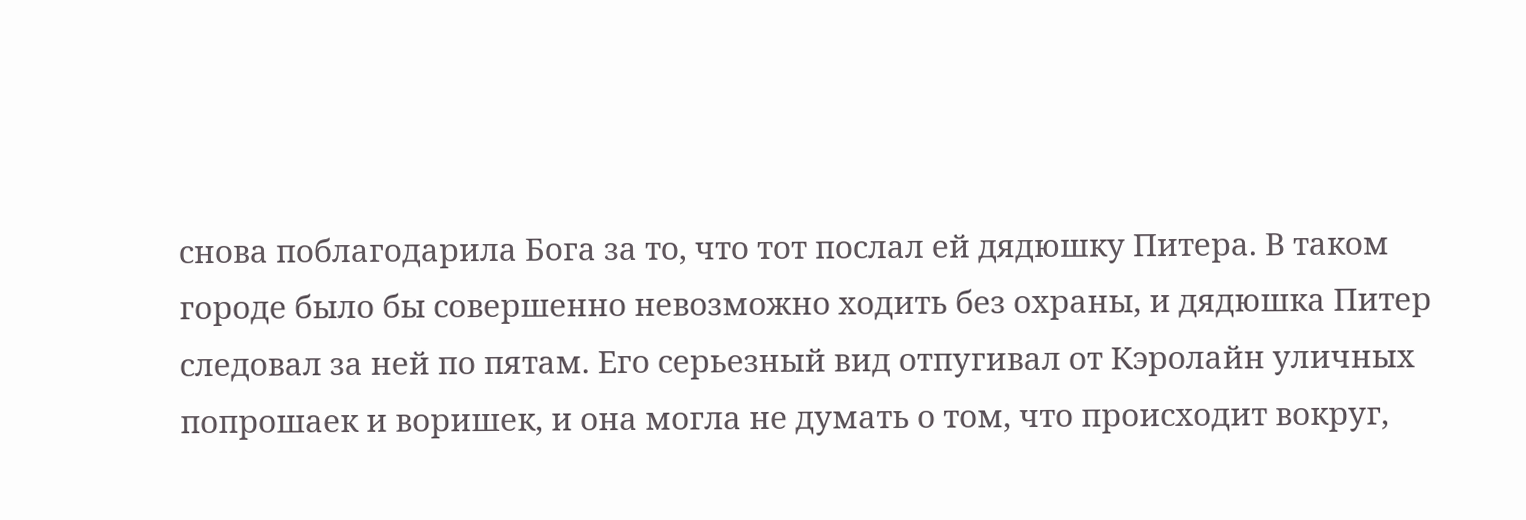снова поблагодарила Бога за то, что тот послал ей дядюшку Питера. В таком городе было бы совершенно невозможно ходить без охраны, и дядюшка Питер следовал за ней по пятам. Его серьезный вид отпугивал от Кэролайн уличных попрошаек и воришек, и она могла не думать о том, что происходит вокруг,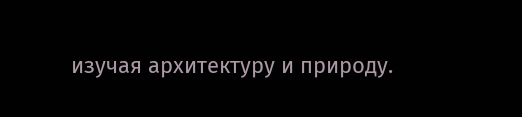изучая архитектуру и природу.